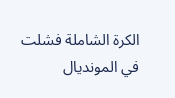الكرة الشاملة فشلت في المونديال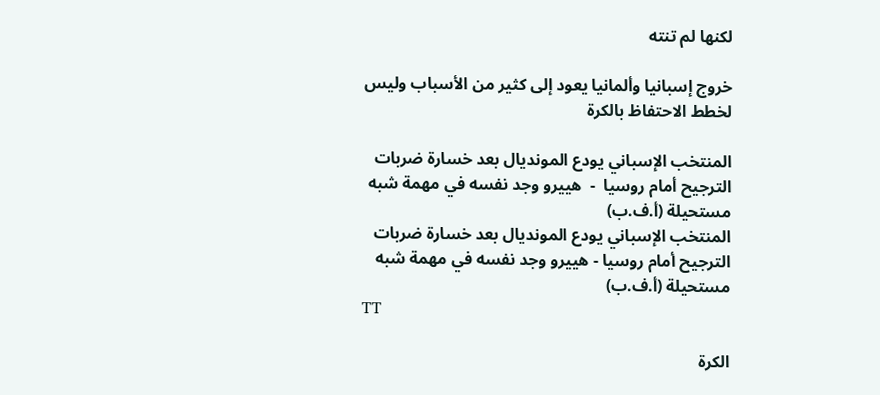لكنها لم تنته

خروج إسبانيا وألمانيا يعود إلى كثير من الأسباب وليس لخطط الاحتفاظ بالكرة

المنتخب الإسباني يودع المونديال بعد خسارة ضربات الترجيح أمام روسيا  -  هييرو وجد نفسه في مهمة شبه مستحيلة (أ.ف.ب)
المنتخب الإسباني يودع المونديال بعد خسارة ضربات الترجيح أمام روسيا - هييرو وجد نفسه في مهمة شبه مستحيلة (أ.ف.ب)
TT

الكرة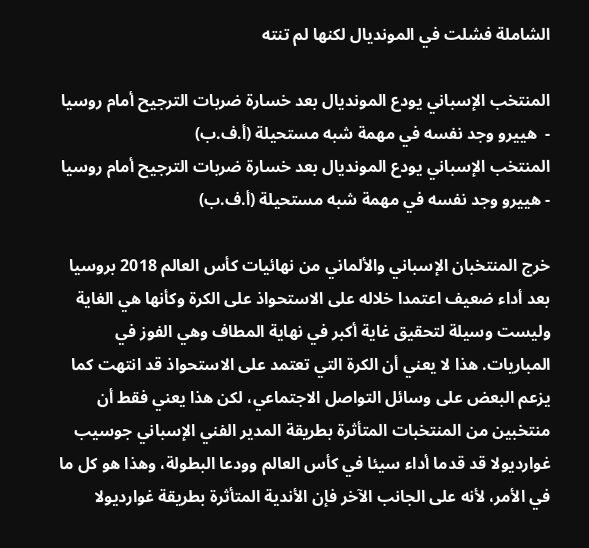الشاملة فشلت في المونديال لكنها لم تنته

المنتخب الإسباني يودع المونديال بعد خسارة ضربات الترجيح أمام روسيا  -  هييرو وجد نفسه في مهمة شبه مستحيلة (أ.ف.ب)
المنتخب الإسباني يودع المونديال بعد خسارة ضربات الترجيح أمام روسيا - هييرو وجد نفسه في مهمة شبه مستحيلة (أ.ف.ب)

خرج المنتخبان الإسباني والألماني من نهائيات كأس العالم 2018 بروسيا بعد أداء ضعيف اعتمدا خلاله على الاستحواذ على الكرة وكأنها هي الغاية وليست وسيلة لتحقيق غاية أكبر في نهاية المطاف وهي الفوز في المباريات. هذا لا يعني أن الكرة التي تعتمد على الاستحواذ قد انتهت كما يزعم البعض على وسائل التواصل الاجتماعي، لكن هذا يعني فقط أن منتخبين من المنتخبات المتأثرة بطريقة المدير الفني الإسباني جوسيب غوارديولا قد قدما أداء سيئا في كأس العالم وودعا البطولة، وهذا هو كل ما في الأمر، لأنه على الجانب الآخر فإن الأندية المتأثرة بطريقة غوارديولا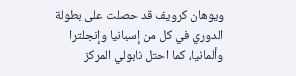ويوهان كرويف قد حصلت على بطولة الدوري في كل من إسبانيا وإنجلترا وألمانيا، كما احتل نابولي المركز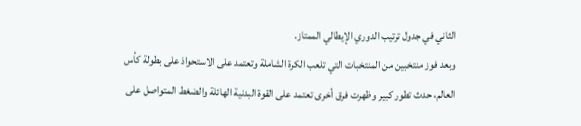الثاني في جدول ترتيب الدوري الإيطالي الممتاز.
وبعد فوز منتخبين من المنتخبات التي تلعب الكرة الشاملة وتعتمد على الاستحواذ على بطولة كأس العالم، حدث تطور كبير وظهرت فرق أخرى تعتمد على القوة البدنية الهائلة والضغط المتواصل على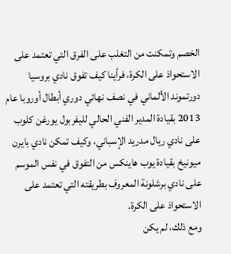الخصم وتمكنت من التغلب على الفرق التي تعتمد على الاستحواذ على الكرة، فرأينا كيف تفوق نادي بروسيا دورتموند الألماني في نصف نهائي دوري أبطال أوروبا عام 2013 بقيادة المدير الفني الحالي لليفربول يورغن كلوب على نادي ريال مدريد الإسباني، وكيف تمكن نادي بايرن ميونيخ بقيادة يوب هاينكس من التفوق في نفس الموسم على نادي برشلونة المعروف بطريقته التي تعتمد على الاستحواذ على الكرة.
ومع ذلك، لم يكن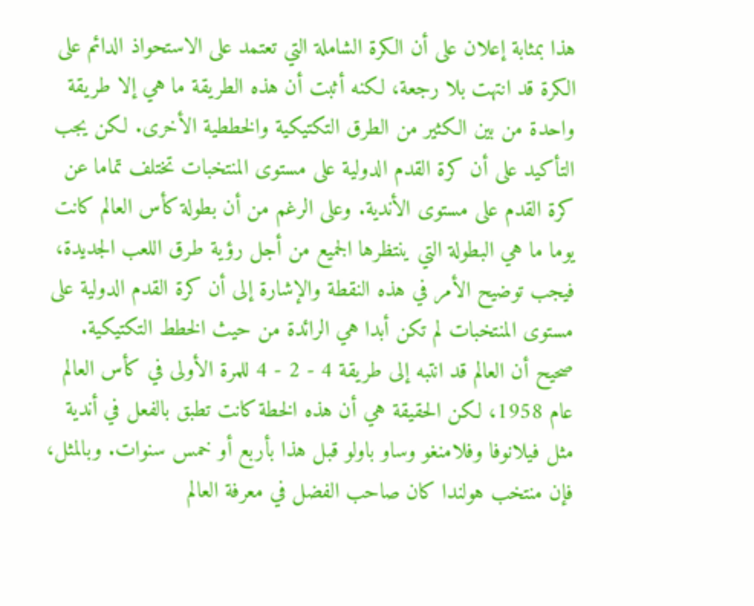هذا بمثابة إعلان على أن الكرة الشاملة التي تعتمد على الاستحواذ الدائم على الكرة قد انتهت بلا رجعة، لكنه أثبت أن هذه الطريقة ما هي إلا طريقة واحدة من بين الكثير من الطرق التكتيكية والخططية الأخرى. لكن يجب التأكيد على أن كرة القدم الدولية على مستوى المنتخبات تختلف تماما عن كرة القدم على مستوى الأندية. وعلى الرغم من أن بطولة كأس العالم كانت يوما ما هي البطولة التي ينتظرها الجميع من أجل رؤية طرق اللعب الجديدة، فيجب توضيح الأمر في هذه النقطة والإشارة إلى أن كرة القدم الدولية على مستوى المنتخبات لم تكن أبدا هي الرائدة من حيث الخطط التكتيكية. صحيح أن العالم قد انتبه إلى طريقة 4 - 2 - 4 للمرة الأولى في كأس العالم عام 1958، لكن الحقيقة هي أن هذه الخطة كانت تطبق بالفعل في أندية مثل فيلانوفا وفلامنغو وساو باولو قبل هذا بأربع أو خمس سنوات. وبالمثل، فإن منتخب هولندا كان صاحب الفضل في معرفة العالم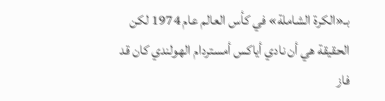بـ«الكرة الشاملة» في كأس العالم عام 1974 لكن الحقيقة هي أن نادي أياكس أمستردام الهولندي كان قد فاز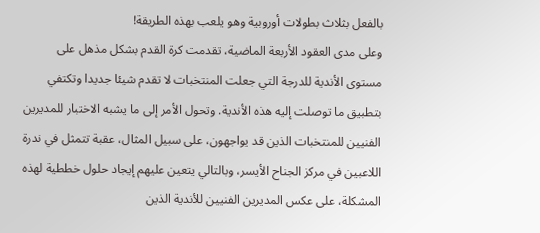بالفعل بثلاث بطولات أوروبية وهو يلعب بهذه الطريقة!
وعلى مدى العقود الأربعة الماضية، تقدمت كرة القدم بشكل مذهل على مستوى الأندية للدرجة التي جعلت المنتخبات لا تقدم شيئا جديدا وتكتفي بتطبيق ما توصلت إليه هذه الأندية. وتحول الأمر إلى ما يشبه الاختبار للمديرين الفنيين للمنتخبات الذين قد يواجهون، على سبيل المثال، عقبة تتمثل في ندرة اللاعبين في مركز الجناح الأيسر، وبالتالي يتعين عليهم إيجاد حلول خططية لهذه المشكلة، على عكس المديرين الفنيين للأندية الذين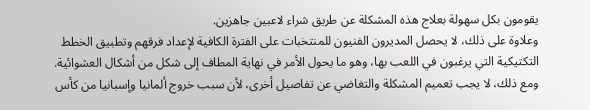يقومون بكل سهولة بعلاج هذه المشكلة عن طريق شراء لاعبين جاهزين.
وعلاوة على ذلك، لا يحصل المديرون الفنيون للمنتخبات على الفترة الكافية لإعداد فرقهم وتطبيق الخطط التكتيكية التي يرغبون في اللعب بها، وهو ما يحول الأمر في نهاية المطاف إلى شكل من أشكال العشوائية. ومع ذلك، لا يجب تعميم المشكلة والتغاضي عن تفاصيل أخرى، لأن سبب خروج ألمانيا وإسبانيا من كأس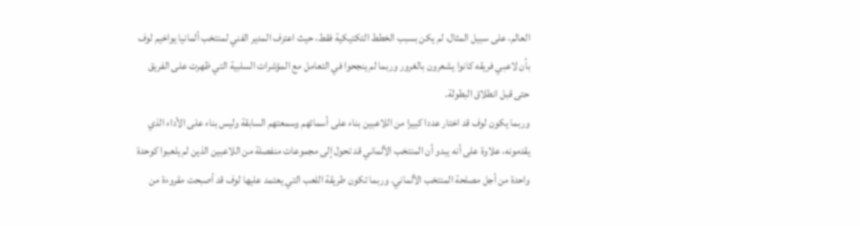العالم، على سبيل المثال، لم يكن بسبب الخطط التكتيكية فقط، حيث اعترف المدير الفني لمنتخب ألمانيا يواخيم لوف بأن لاعبي فريقه كانوا يشعرون بالغرور وربما لم ينجحوا في التعامل مع المؤشرات السلبية التي ظهرت على الفريق حتى قبل انطلاق البطولة.
وربما يكون لوف قد اختار عددا كبيرا من اللاعبين بناء على أسمائهم وسمعتهم السابقة وليس بناء على الأداء الذي يقدمونه، علاوة على أنه يبدو أن المنتخب الألماني قد تحول إلى مجموعات منفصلة من اللاعبين الذين لم يلعبوا كوحدة واحدة من أجل مصلحة المنتخب الألماني. وربما تكون طريقة اللعب التي يعتمد عليها لوف قد أصبحت مقروءة من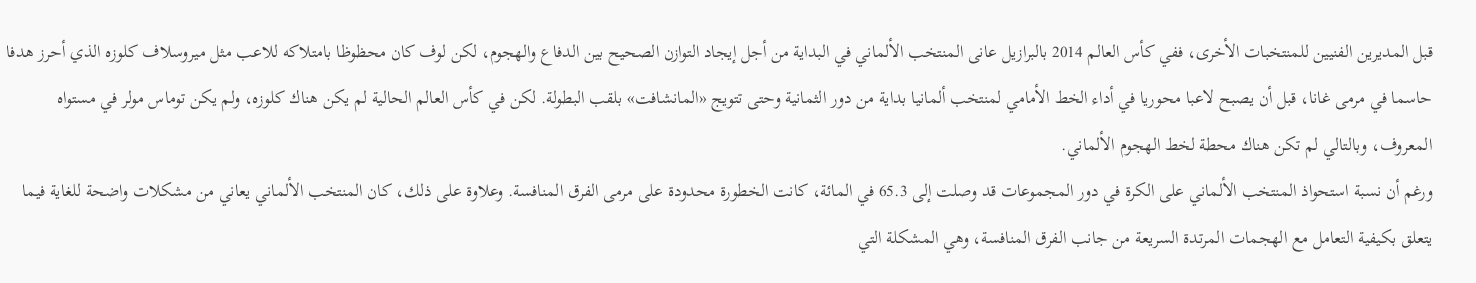قبل المديرين الفنيين للمنتخبات الأخرى، ففي كأس العالم 2014 بالبرازيل عانى المنتخب الألماني في البداية من أجل إيجاد التوازن الصحيح بين الدفاع والهجوم، لكن لوف كان محظوظا بامتلاكه للاعب مثل ميروسلاف كلوزه الذي أحرز هدفا حاسما في مرمى غانا، قبل أن يصبح لاعبا محوريا في أداء الخط الأمامي لمنتخب ألمانيا بداية من دور الثمانية وحتى تتويج «المانشافت» بلقب البطولة. لكن في كأس العالم الحالية لم يكن هناك كلوزه، ولم يكن توماس مولر في مستواه المعروف، وبالتالي لم تكن هناك محطة لخط الهجوم الألماني.
ورغم أن نسبة استحواذ المنتخب الألماني على الكرة في دور المجموعات قد وصلت إلى 65.3 في المائة، كانت الخطورة محدودة على مرمى الفرق المنافسة. وعلاوة على ذلك، كان المنتخب الألماني يعاني من مشكلات واضحة للغاية فيما يتعلق بكيفية التعامل مع الهجمات المرتدة السريعة من جانب الفرق المنافسة، وهي المشكلة التي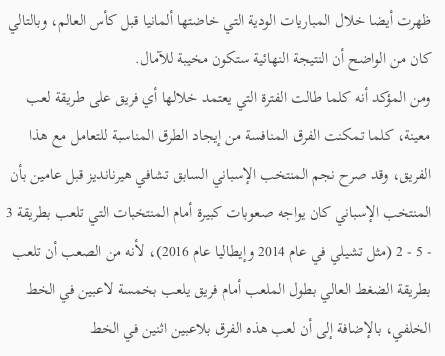ظهرت أيضا خلال المباريات الودية التي خاضتها ألمانيا قبل كأس العالم، وبالتالي كان من الواضح أن النتيجة النهائية ستكون مخيبة للآمال.
ومن المؤكد أنه كلما طالت الفترة التي يعتمد خلالها أي فريق على طريقة لعب معينة، كلما تمكنت الفرق المنافسة من إيجاد الطرق المناسبة للتعامل مع هذا الفريق، وقد صرح نجم المنتخب الإسباني السابق تشافي هيرنانديز قبل عامين بأن المنتخب الإسباني كان يواجه صعوبات كبيرة أمام المنتخبات التي تلعب بطريقة 3 - 5 - 2 (مثل تشيلي في عام 2014 وإيطاليا عام 2016)، لأنه من الصعب أن تلعب بطريقة الضغط العالي بطول الملعب أمام فريق يلعب بخمسة لاعبين في الخط الخلفي، بالإضافة إلى أن لعب هذه الفرق بلاعبين اثنين في الخط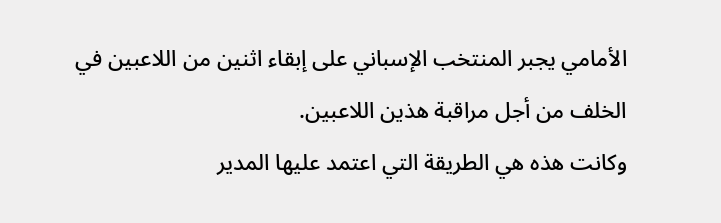الأمامي يجبر المنتخب الإسباني على إبقاء اثنين من اللاعبين في الخلف من أجل مراقبة هذين اللاعبين.
وكانت هذه هي الطريقة التي اعتمد عليها المدير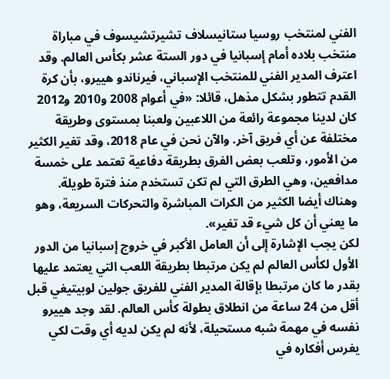الفني لمنتخب روسيا ستانيسلاف تشيرتشيسوف في مباراة منتخب بلاده أمام إسبانيا في دور الستة عشر بكأس العالم. وقد اعترف المدير الفني للمنتخب الإسباني، فيرناندو هييرو، بأن كرة القدم تتطور بشكل مذهل، قائلا: «في أعوام 2008 و2010 و2012 كان لدينا مجموعة رائعة من اللاعبين ولعبنا بمستوى وطريقة مختلفة عن أي فريق آخر. والآن نحن في عام 2018، وقد تغير الكثير من الأمور، وتلعب بعض الفرق بطريقة دفاعية تعتمد على خمسة مدافعين، وهي الطرق التي لم تكن تستخدم منذ فترة طويلة. وهناك أيضا الكثير من الكرات المباشرة والتحركات السريعة، وهو ما يعني أن كل شيء قد تغير».
لكن يجب الإشارة إلى أن العامل الأكبر في خروج إسبانيا من الدور الأول لكأس العالم لم يكن مرتبطا بطريقة اللعب التي يعتمد عليها بقدر ما كان مرتبطا بإقالة المدير الفني للفريق جولين لوبيتيغي قبل أقل من 24 ساعة من انطلاق بطولة كأس العالم. لقد وجد هييرو نفسه في مهمة شبه مستحيلة، لأنه لم يكن لديه أي وقت لكي يغرس أفكاره في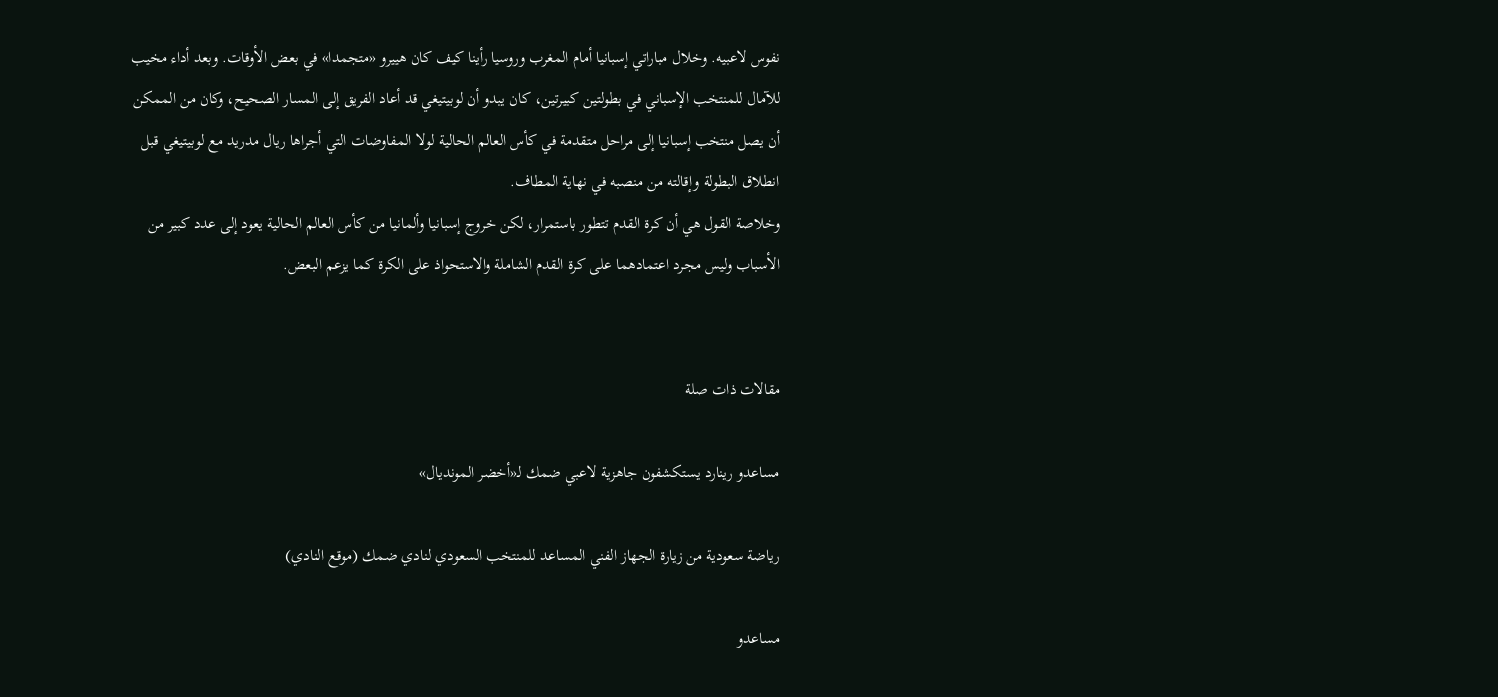نفوس لاعبيه. وخلال مباراتي إسبانيا أمام المغرب وروسيا رأينا كيف كان هييرو «متجمدا» في بعض الأوقات. وبعد أداء مخيب للآمال للمنتخب الإسباني في بطولتين كبيرتين، كان يبدو أن لوبيتيغي قد أعاد الفريق إلى المسار الصحيح، وكان من الممكن أن يصل منتخب إسبانيا إلى مراحل متقدمة في كأس العالم الحالية لولا المفاوضات التي أجراها ريال مدريد مع لوبيتيغي قبل انطلاق البطولة وإقالته من منصبه في نهاية المطاف.
وخلاصة القول هي أن كرة القدم تتطور باستمرار، لكن خروج إسبانيا وألمانيا من كأس العالم الحالية يعود إلى عدد كبير من الأسباب وليس مجرد اعتمادهما على كرة القدم الشاملة والاستحواذ على الكرة كما يزعم البعض.


مقالات ذات صلة

مساعدو رينارد يستكشفون جاهزية لاعبي ضمك لـ«أخضر المونديال»

رياضة سعودية من زيارة الجهاز الفني المساعد للمنتخب السعودي لنادي ضمك (موقع النادي)

مساعدو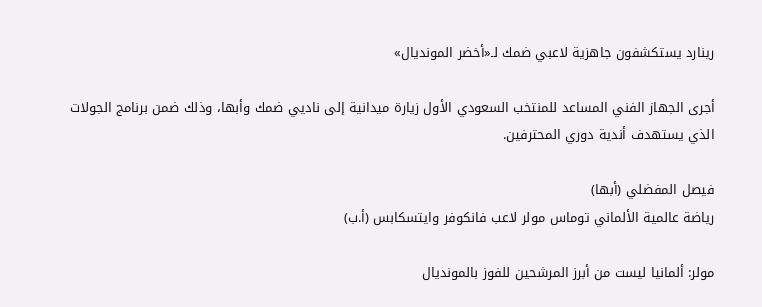رينارد يستكشفون جاهزية لاعبي ضمك لـ«أخضر المونديال»

أجرى الجهاز الفني المساعد للمنتخب السعودي الأول زيارة ميدانية إلى ناديي ضمك وأبها، وذلك ضمن برنامج الجولات الذي يستهدف أندية دوري المحترفين.

فيصل المفضلي (أبها)
رياضة عالمية الألماني توماس مولر لاعب فانكوفر وايتسكابس (أ.ب)

مولر: ألمانيا ليست من أبرز المرشحين للفوز بالمونديال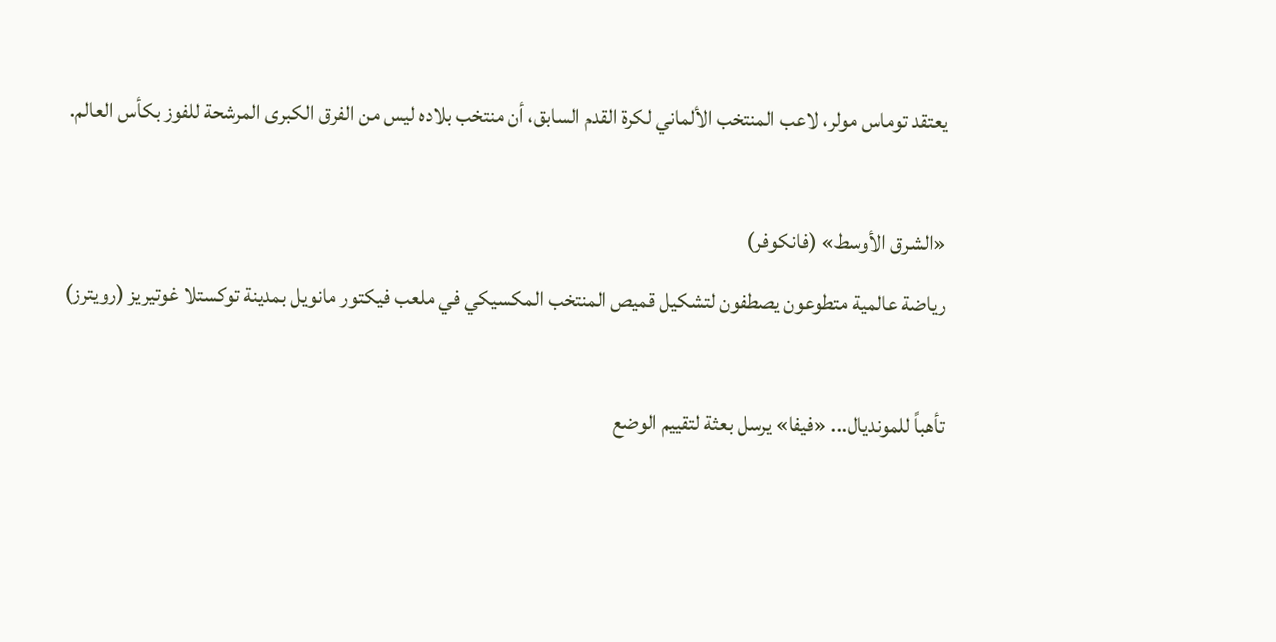يعتقد توماس مولر، لاعب المنتخب الألماني لكرة القدم السابق، أن منتخب بلاده ليس من الفرق الكبرى المرشحة للفوز بكأس العالم.

«الشرق الأوسط» (فانكوفر)
رياضة عالمية متطوعون يصطفون لتشكيل قميص المنتخب المكسيكي في ملعب فيكتور مانويل بمدينة توكستلا غوتيريز (رويترز)

تأهباً للمونديال... «فيفا» يرسل بعثة لتقييم الوضع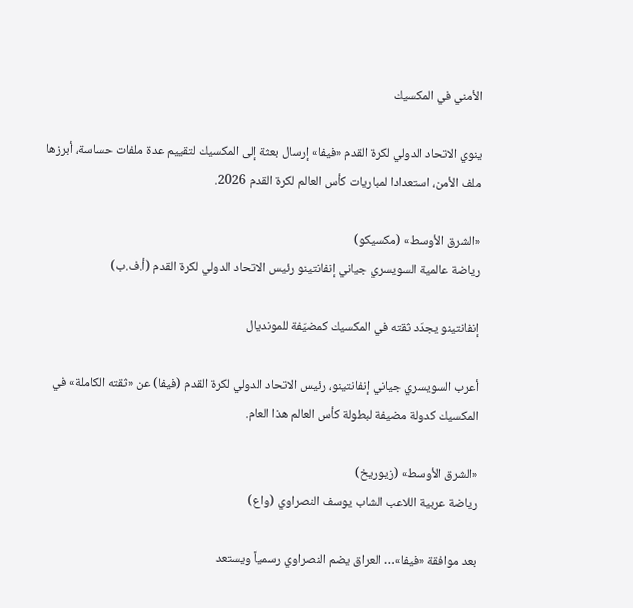الأمني في المكسيك

ينوي الاتحاد الدولي لكرة القدم «فيفا» إرسال بعثة إلى المكسيك لتقييم عدة ملفات حساسة، أبرزها ملف الأمن، استعدادا لمباريات كأس العالم لكرة القدم 2026.

«الشرق الأوسط» (مكسيكو)
رياضة عالمية السويسري جياني إنفانتينو رئيس الاتحاد الدولي لكرة القدم (أ.ف.ب)

إنفانتينو يجدّد ثقته في المكسيك كمضيّفة للمونديال

أعرب السويسري جياني إنفانتينو، رئيس الاتحاد الدولي لكرة القدم (فيفا) عن «ثقته الكاملة» في المكسيك كدولة مضيفة لبطولة كأس العالم هذا العام.

«الشرق الأوسط» (زيوريخ)
رياضة عربية اللاعب الشاب يوسف النصراوي (واع)

بعد موافقة «فيفا»… العراق يضم النصراوي رسمياً ويستعد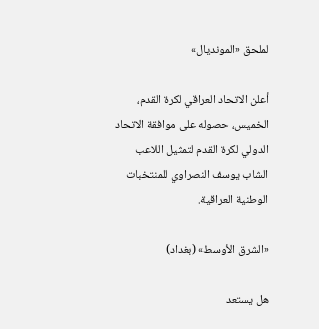لملحق «المونديال»

أعلن الاتحاد العراقي لكرة القدم، الخميس، حصوله على موافقة الاتحاد الدولي لكرة القدم لتمثيل اللاعب الشاب يوسف النصراوي للمنتخبات الوطنية العراقية.

«الشرق الأوسط» (بغداد)

هل يستعد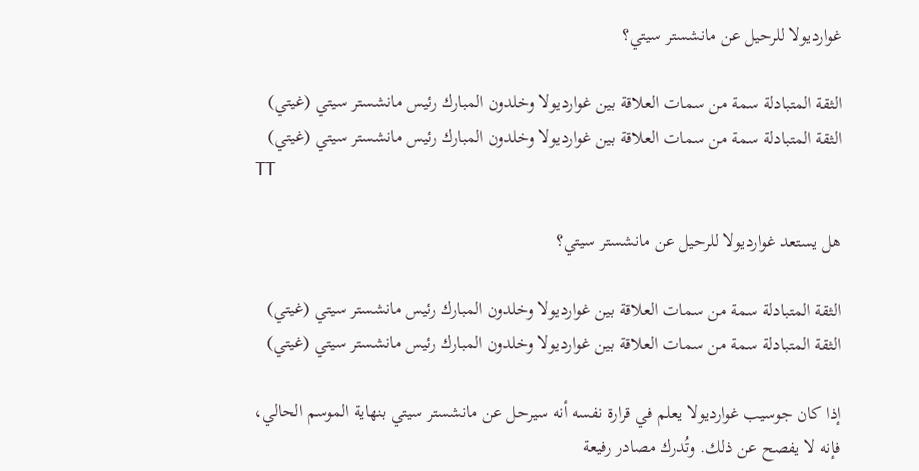غوارديولا للرحيل عن مانشستر سيتي؟

الثقة المتبادلة سمة من سمات العلاقة بين غوارديولا وخلدون المبارك رئيس مانشستر سيتي (غيتي)
الثقة المتبادلة سمة من سمات العلاقة بين غوارديولا وخلدون المبارك رئيس مانشستر سيتي (غيتي)
TT

هل يستعد غوارديولا للرحيل عن مانشستر سيتي؟

الثقة المتبادلة سمة من سمات العلاقة بين غوارديولا وخلدون المبارك رئيس مانشستر سيتي (غيتي)
الثقة المتبادلة سمة من سمات العلاقة بين غوارديولا وخلدون المبارك رئيس مانشستر سيتي (غيتي)

إذا كان جوسيب غوارديولا يعلم في قرارة نفسه أنه سيرحل عن مانشستر سيتي بنهاية الموسم الحالي، فإنه لا يفصح عن ذلك. وتُدرك مصادر رفيعة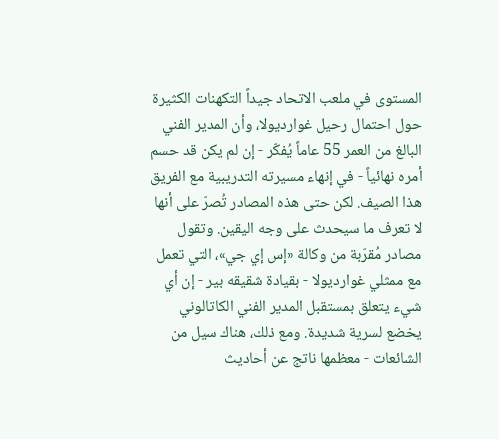المستوى في ملعب الاتحاد جيداً التكهنات الكثيرة حول احتمال رحيل غوارديولا، وأن المدير الفني البالغ من العمر 55 عاماً يُفكّر - إن لم يكن قد حسم أمره نهائياً - في إنهاء مسيرته التدريبية مع الفريق هذا الصيف. لكن حتى هذه المصادر تُصرّ على أنها لا تعرف ما سيحدث على وجه اليقين. وتقول مصادر مُقرّبة من وكالة «إس إي جي»، التي تعمل مع ممثلي غوارديولا - بقيادة شقيقه بير - إن أي شيء يتعلق بمستقبل المدير الفني الكاتالوني يخضع لسرية شديدة. ومع ذلك، هناك سيل من الشائعات - معظمها ناتج عن أحاديث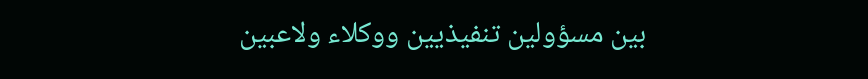بين مسؤولين تنفيذيين ووكلاء ولاعبين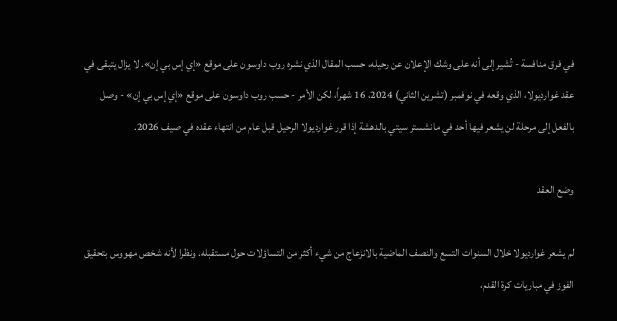في فرق منافسة - تُشير إلى أنه على وشك الإعلان عن رحيله، حسب المقال الذي نشره روب داوسون على موقع «إي إس بي إن». لا يزال يتبقى في عقد غوارديولا، الذي وقعه في نوفمبر (تشرين الثاني) 2024، 16 شهراً، لكن الأمر - حسب روب داوسون على موقع «إي إس بي إن» - وصل بالفعل إلى مرحلة لن يشعر فيها أحد في مانشستر سيتي بالدهشة إذا قرر غوارديولا الرحيل قبل عام من انتهاء عقده في صيف 2026.

وضع العقد

لم يشعر غوارديولا خلال السنوات التسع والنصف الماضية بالانزعاج من شيء أكثر من التساؤلات حول مستقبله. ونظرا لأنه شخص مهووس بتحقيق الفوز في مباريات كرة القدم،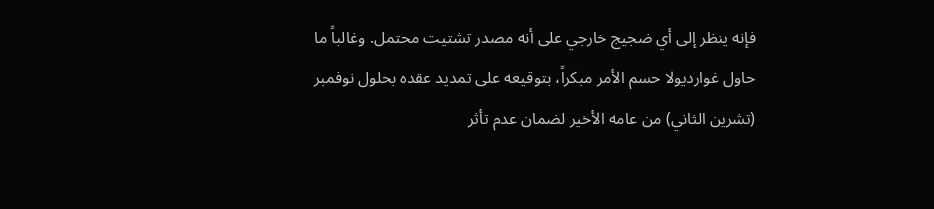فإنه ينظر إلى أي ضجيج خارجي على أنه مصدر تشتيت محتمل. وغالباً ما حاول غوارديولا حسم الأمر مبكراً، بتوقيعه على تمديد عقده بحلول نوفمبر (تشرين الثاني) من عامه الأخير لضمان عدم تأثر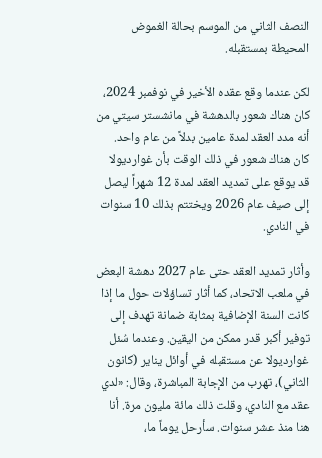النصف الثاني من الموسم بحالة الغموض المحيطة بمستقبله.

لكن عندما وقع عقده الأخير في نوفمبر 2024، كان هناك شعور بالدهشة في مانشستر سيتي من أنه مدد العقد لمدة عامين بدلاً من عام واحد. كان هناك شعور في ذلك الوقت بأن غوارديولا قد يوقع على تمديد العقد لمدة 12 شهراً ليصل إلى صيف عام 2026 ويختتم بذلك 10 سنوات في النادي.

وأثار تمديد العقد حتى عام 2027 دهشة البعض في ملعب الاتحاد، كما أثار تساؤلات حول ما إذا كانت السنة الإضافية بمثابة ضمانة تهدف إلى توفير أكبر قدر ممكن من اليقين. وعندما سُئل غوارديولا عن مستقبله في أوائل يناير (كانون الثاني)، تهرب من الإجابة المباشرة، وقال: «لدي عقد مع النادي، وقلت ذلك مائة مليون مرة. أنا هنا منذ عشر سنوات. سأرحل يوماً ما،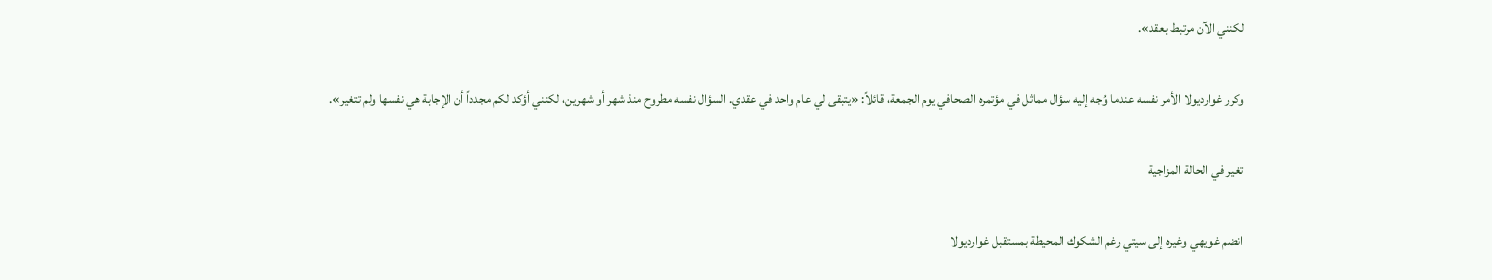لكنني الآن مرتبط بعقد».

وكرر غوارديولا الأمر نفسه عندما وُجه إليه سؤال مماثل في مؤتمره الصحافي يوم الجمعة، قائلاً: «يتبقى لي عام واحد في عقدي. السؤال نفسه مطروح منذ شهر أو شهرين، لكنني أؤكد لكم مجدداً أن الإجابة هي نفسها ولم تتغير».

تغير في الحالة المزاجية

انضم غويهي وغيره إلى سيتي رغم الشكوك المحيطة بمستقبل غوارديولا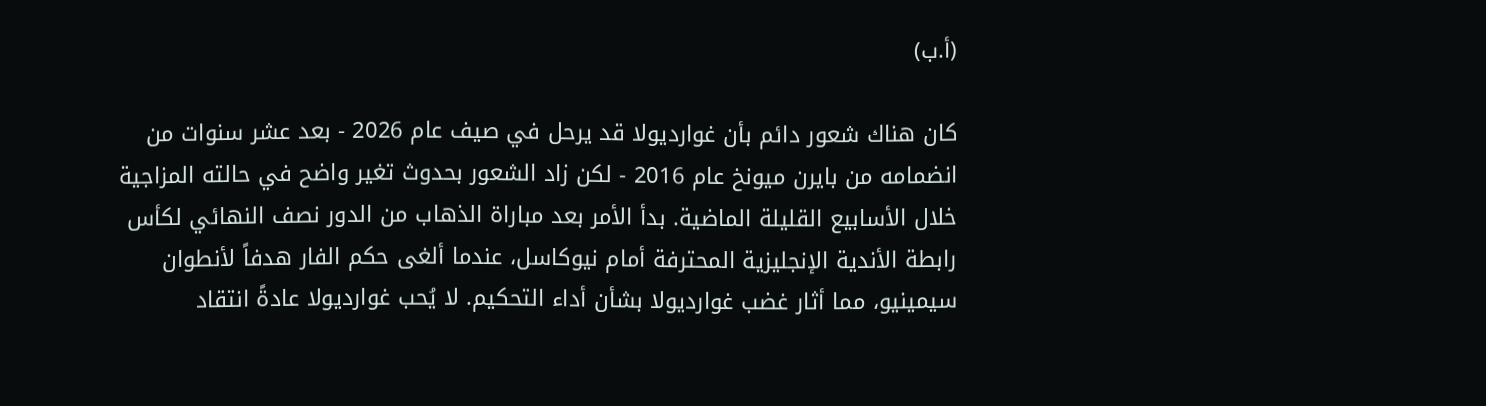(أ.ب)

كان هناك شعور دائم بأن غوارديولا قد يرحل في صيف عام 2026 - بعد عشر سنوات من انضمامه من بايرن ميونخ عام 2016 - لكن زاد الشعور بحدوث تغير واضح في حالته المزاجية خلال الأسابيع القليلة الماضية. بدأ الأمر بعد مباراة الذهاب من الدور نصف النهائي لكأس رابطة الأندية الإنجليزية المحترفة أمام نيوكاسل، عندما ألغى حكم الفار هدفاً لأنطوان سيمينيو، مما أثار غضب غوارديولا بشأن أداء التحكيم. لا يُحب غوارديولا عادةً انتقاد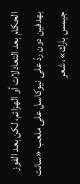الحكام بعد التعادلات أو الهزائم، لكن بعد الفوز بهدفين دون ردّ على نيوكاسل على ملعب «سانت جيمس بارك»، شعر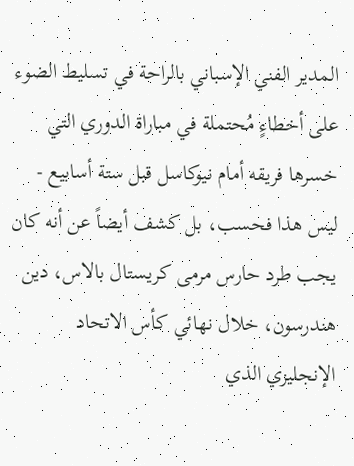المدير الفني الإسباني بالراحة في تسليط الضوء على أخطاءٍ مُحتملة في مباراة الدوري التي خسرها فريقه أمام نيوكاسل قبل ستة أسابيع - ليس هذا فحسب، بل كشف أيضاً عن أنه كان يجب طرد حارس مرمى كريستال بالاس، دين هندرسون، خلال نهائي كأس الاتحاد الإنجليزي الذي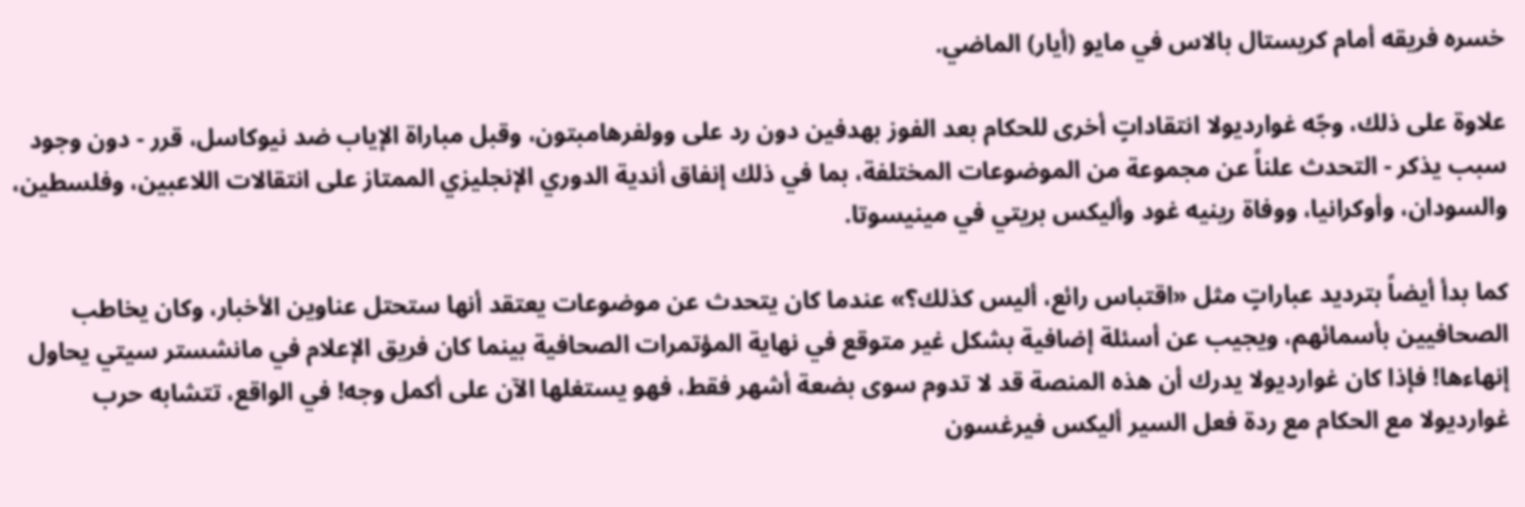خسره فريقه أمام كريستال بالاس في مايو (أيار) الماضي.

علاوة على ذلك، وجّه غوارديولا انتقاداتٍ أخرى للحكام بعد الفوز بهدفين دون رد على وولفرهامبتون، وقبل مباراة الإياب ضد نيوكاسل، قرر - دون وجود سبب يذكر - التحدث علناً عن مجموعة من الموضوعات المختلفة، بما في ذلك إنفاق أندية الدوري الإنجليزي الممتاز على انتقالات اللاعبين، وفلسطين، والسودان، وأوكرانيا، ووفاة رينيه غود وأليكس بريتي في مينيسوتا.

كما بدأ أيضاً بترديد عباراتٍ مثل «اقتباس رائع، أليس كذلك؟» عندما كان يتحدث عن موضوعات يعتقد أنها ستحتل عناوين الأخبار، وكان يخاطب الصحافيين بأسمائهم، ويجيب عن أسئلة إضافية بشكل غير متوقع في نهاية المؤتمرات الصحافية بينما كان فريق الإعلام في مانشستر سيتي يحاول إنهاءها! فإذا كان غوارديولا يدرك أن هذه المنصة قد لا تدوم سوى بضعة أشهر فقط، فهو يستغلها الآن على أكمل وجه! في الواقع، تتشابه حرب غوارديولا مع الحكام مع ردة فعل السير أليكس فيرغسون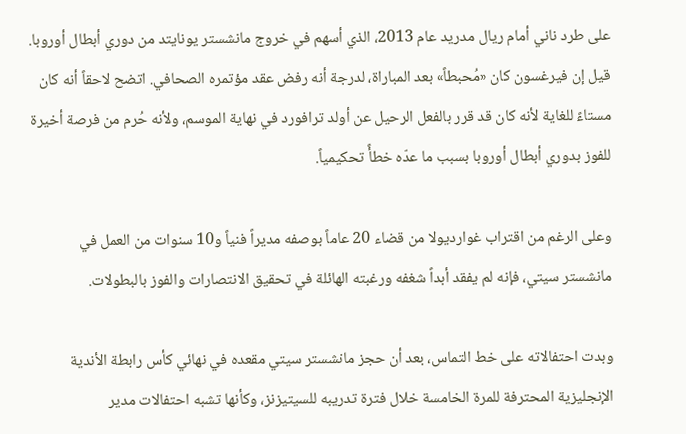على طرد ناني أمام ريال مدريد عام 2013، الذي أسهم في خروج مانشستر يونايتد من دوري أبطال أوروبا. قيل إن فيرغسون كان «مُحبطاً» بعد المباراة، لدرجة أنه رفض عقد مؤتمره الصحافي. اتضح لاحقاً أنه كان مستاءً للغاية لأنه كان قد قرر بالفعل الرحيل عن أولد ترافورد في نهاية الموسم، ولأنه حُرم من فرصة أخيرة للفوز بدوري أبطال أوروبا بسبب ما عدّه خطأً تحكيمياً.

وعلى الرغم من اقتراب غوارديولا من قضاء 20 عاماً بوصفه مديراً فنياً و10 سنوات من العمل في مانشستر سيتي، فإنه لم يفقد أبداً شغفه ورغبته الهائلة في تحقيق الانتصارات والفوز بالبطولات.

وبدت احتفالاته على خط التماس، بعد أن حجز مانشستر سيتي مقعده في نهائي كأس رابطة الأندية الإنجليزية المحترفة للمرة الخامسة خلال فترة تدريبه للسيتيزنز، وكأنها تشبه احتفالات مدير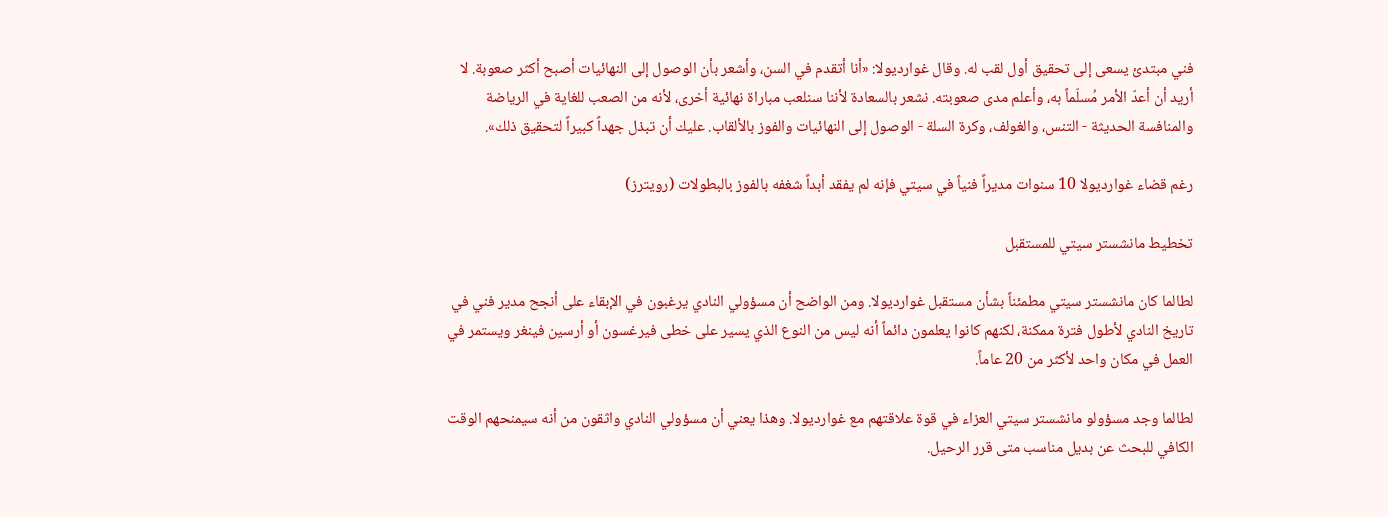فني مبتدئ يسعى إلى تحقيق أول لقب له. وقال غوارديولا: «أنا أتقدم في السن، وأشعر بأن الوصول إلى النهائيات أصبح أكثر صعوبة. لا أريد أن أعدّ الأمر مُسلّماً به، وأعلم مدى صعوبته. نشعر بالسعادة لأننا سنلعب مباراة نهائية أخرى، لأنه من الصعب للغاية في الرياضة والمنافسة الحديثة - التنس، والغولف، وكرة السلة - الوصول إلى النهائيات والفوز بالألقاب. عليك أن تبذل جهداً كبيراً لتحقيق ذلك».

رغم قضاء غوارديولا 10 سنوات مديراً فنياً في سيتي فإنه لم يفقد أبداً شغفه بالفوز بالبطولات (رويترز)

تخطيط مانشستر سيتي للمستقبل

لطالما كان مانشستر سيتي مطمئناً بشأن مستقبل غوارديولا. ومن الواضح أن مسؤولي النادي يرغبون في الإبقاء على أنجح مدير فني في تاريخ النادي لأطول فترة ممكنة، لكنهم كانوا يعلمون دائماً أنه ليس من النوع الذي يسير على خطى فيرغسون أو أرسين فينغر ويستمر في العمل في مكان واحد لأكثر من 20 عاماً.

لطالما وجد مسؤولو مانشستر سيتي العزاء في قوة علاقتهم مع غوارديولا. وهذا يعني أن مسؤولي النادي واثقون من أنه سيمنحهم الوقت الكافي للبحث عن بديل مناسب متى قرر الرحيل.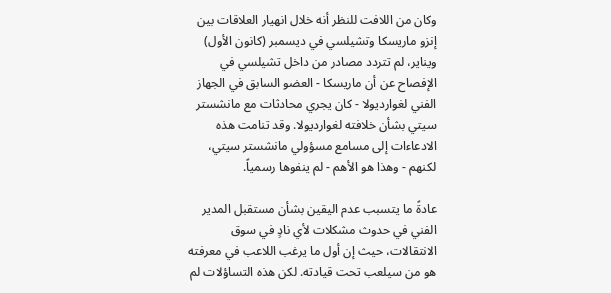وكان من اللافت للنظر أنه خلال انهيار العلاقات بين إنزو ماريسكا وتشيلسي في ديسمبر (كانون الأول) ويناير، لم تتردد مصادر من داخل تشيلسي في الإفصاح عن أن ماريسكا - العضو السابق في الجهاز الفني لغوارديولا - كان يجري محادثات مع مانشستر سيتي بشأن خلافته لغوارديولا. وقد تنامت هذه الادعاءات إلى مسامع مسؤولي مانشستر سيتي، لكنهم - وهذا هو الأهم - لم ينفوها رسمياً.

عادةً ما يتسبب عدم اليقين بشأن مستقبل المدير الفني في حدوث مشكلات لأي نادٍ في سوق الانتقالات، حيث إن أول ما يرغب اللاعب في معرفته هو من سيلعب تحت قيادته. لكن هذه التساؤلات لم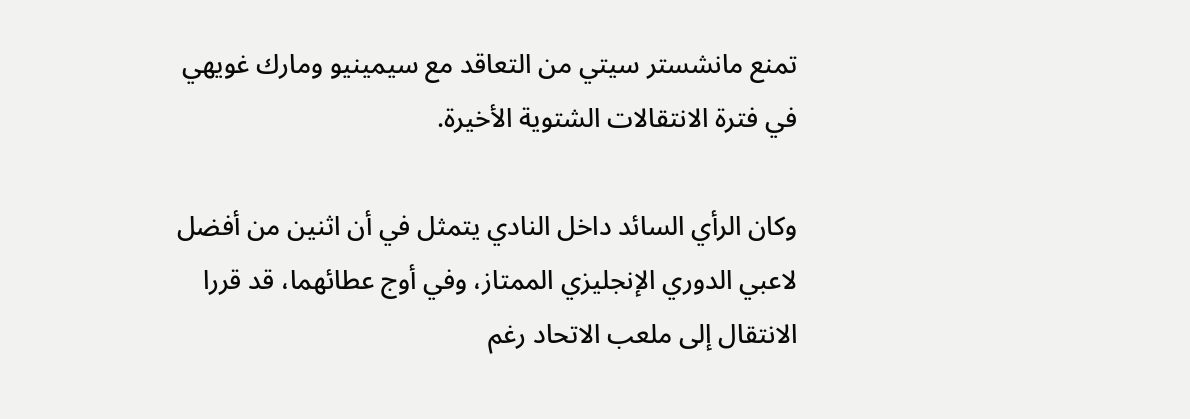تمنع مانشستر سيتي من التعاقد مع سيمينيو ومارك غويهي في فترة الانتقالات الشتوية الأخيرة.

وكان الرأي السائد داخل النادي يتمثل في أن اثنين من أفضل لاعبي الدوري الإنجليزي الممتاز، وفي أوج عطائهما، قد قررا الانتقال إلى ملعب الاتحاد رغم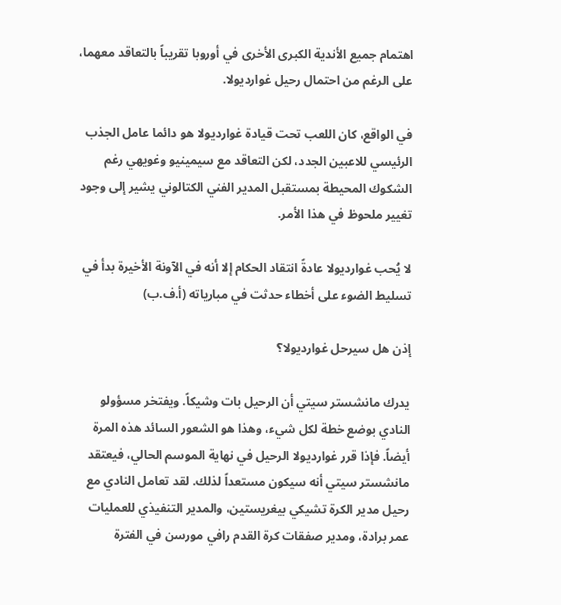اهتمام جميع الأندية الكبرى الأخرى في أوروبا تقريباً بالتعاقد معهما، على الرغم من احتمال رحيل غوارديولا.

في الواقع، كان اللعب تحت قيادة غوارديولا هو دائما عامل الجذب الرئيسي للاعبين الجدد، لكن التعاقد مع سيمينيو وغويهي رغم الشكوك المحيطة بمستقبل المدير الفني الكتالوني يشير إلى وجود تغيير ملحوظ في هذا الأمر.

لا يُحب غوارديولا عادةً انتقاد الحكام إلا أنه في الآونة الأخيرة بدأ في تسليط الضوء على أخطاء حدثت في مبارياته (أ.ف.ب)

إذن هل سيرحل غوارديولا؟

يدرك مانشستر سيتي أن الرحيل بات وشيكاً. ويفتخر مسؤولو النادي بوضع خطة لكل شيء، وهذا هو الشعور السائد هذه المرة أيضاً. فإذا قرر غوارديولا الرحيل في نهاية الموسم الحالي، فيعتقد مانشستر سيتي أنه سيكون مستعداً لذلك. لقد تعامل النادي مع رحيل مدير الكرة تشيكي بيغريستين، والمدير التنفيذي للعمليات عمر برادة، ومدير صفقات كرة القدم رافي مورسن في الفترة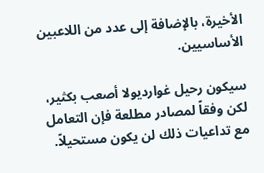الأخيرة، بالإضافة إلى عدد من اللاعبين الأساسيين.

سيكون رحيل غوارديولا أصعب بكثير، لكن وفقاً لمصادر مطلعة فإن التعامل مع تداعيات ذلك لن يكون مستحيلاً.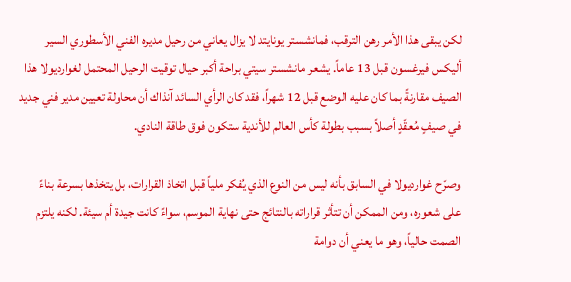لكن يبقى هذا الأمر رهن الترقب، فمانشستر يونايتد لا يزال يعاني من رحيل مديره الفني الأسطوري السير أليكس فيرغسون قبل 13 عاماً. يشعر مانشستر سيتي براحة أكبر حيال توقيت الرحيل المحتمل لغوارديولا هذا الصيف مقارنةً بما كان عليه الوضع قبل 12 شهراً، فقد كان الرأي السائد آنذاك أن محاولة تعيين مدير فني جديد في صيفٍ مُعقّدٍ أصلاً بسبب بطولة كأس العالم للأندية ستكون فوق طاقة النادي.

وصرّح غوارديولا في السابق بأنه ليس من النوع الذي يُفكر ملياً قبل اتخاذ القرارات، بل يتخذها بسرعة بناءً على شعوره، ومن الممكن أن تتأثر قراراته بالنتائج حتى نهاية الموسم، سواءً كانت جيدة أم سيئة. لكنه يلتزم الصمت حالياً، وهو ما يعني أن دوامة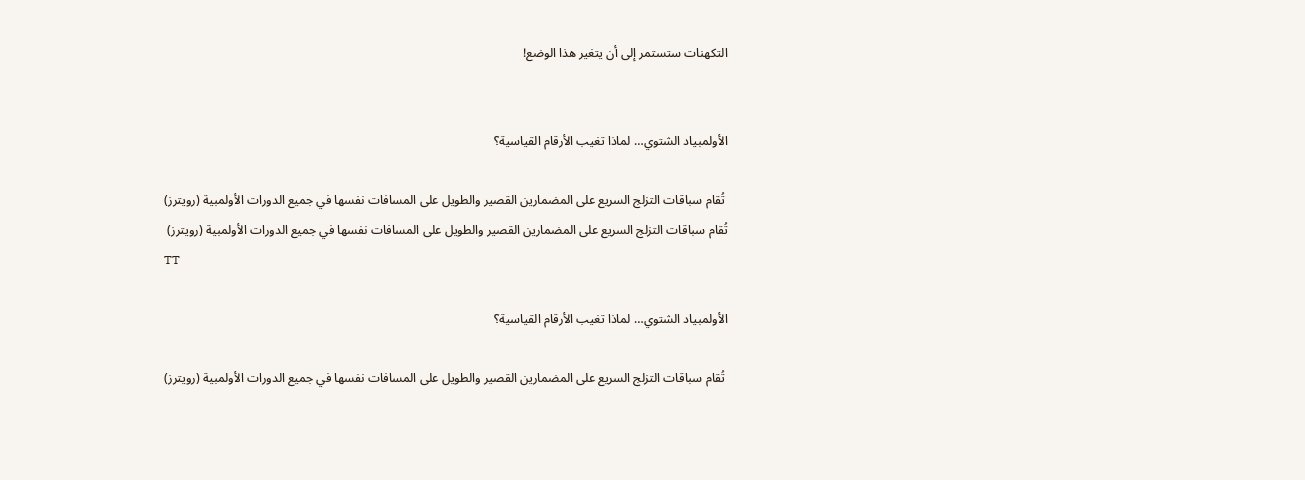التكهنات ستستمر إلى أن يتغير هذا الوضع!


الأولمبياد الشتوي… لماذا تغيب الأرقام القياسية؟

 تُقام سباقات التزلج السريع على المضمارين القصير والطويل على المسافات نفسها في جميع الدورات الأولمبية (رويترز)
تُقام سباقات التزلج السريع على المضمارين القصير والطويل على المسافات نفسها في جميع الدورات الأولمبية (رويترز)
TT

الأولمبياد الشتوي… لماذا تغيب الأرقام القياسية؟

 تُقام سباقات التزلج السريع على المضمارين القصير والطويل على المسافات نفسها في جميع الدورات الأولمبية (رويترز)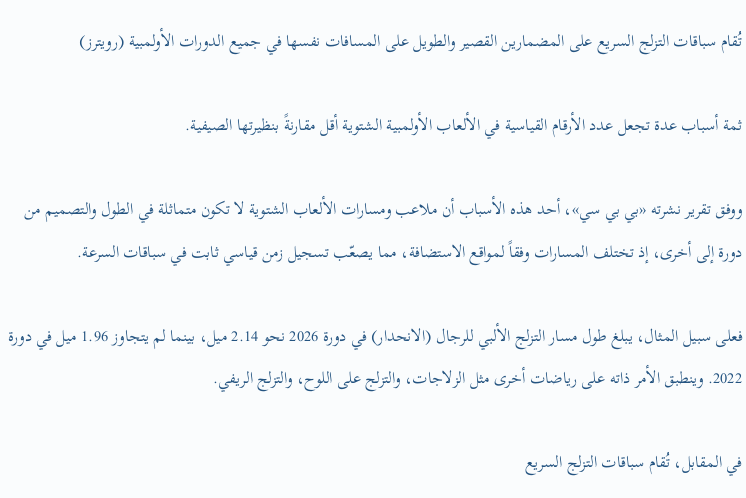تُقام سباقات التزلج السريع على المضمارين القصير والطويل على المسافات نفسها في جميع الدورات الأولمبية (رويترز)

ثمة أسباب عدة تجعل عدد الأرقام القياسية في الألعاب الأولمبية الشتوية أقل مقارنةً بنظيرتها الصيفية.

ووفق تقرير نشرته «بي بي سي»، أحد هذه الأسباب أن ملاعب ومسارات الألعاب الشتوية لا تكون متماثلة في الطول والتصميم من دورة إلى أخرى، إذ تختلف المسارات وفقاً لمواقع الاستضافة، مما يصعّب تسجيل زمن قياسي ثابت في سباقات السرعة.

فعلى سبيل المثال، يبلغ طول مسار التزلج الألبي للرجال (الانحدار) في دورة 2026 نحو 2.14 ميل، بينما لم يتجاوز 1.96 ميل في دورة 2022. وينطبق الأمر ذاته على رياضات أخرى مثل الزلاجات، والتزلج على اللوح، والتزلج الريفي.

في المقابل، تُقام سباقات التزلج السريع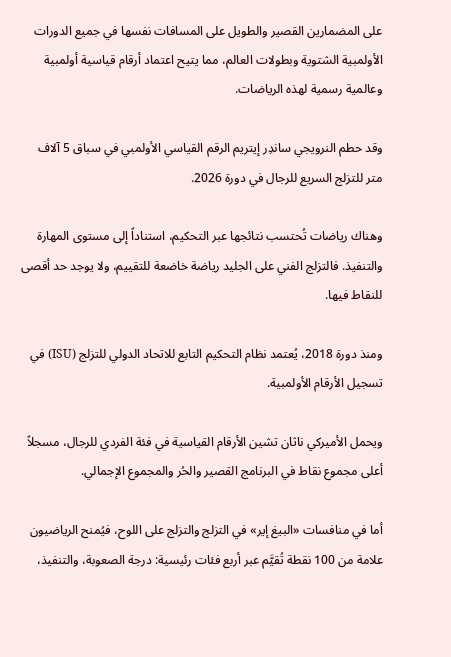على المضمارين القصير والطويل على المسافات نفسها في جميع الدورات الأولمبية الشتوية وبطولات العالم، مما يتيح اعتماد أرقام قياسية أولمبية وعالمية رسمية لهذه الرياضات.

وقد حطم النرويجي ساندِر إيتريم الرقم القياسي الأولمبي في سباق 5 آلاف متر للتزلج السريع للرجال في دورة 2026.

وهناك رياضات تُحتسب نتائجها عبر التحكيم، استناداً إلى مستوى المهارة والتنفيذ. فالتزلج الفني على الجليد رياضة خاضعة للتقييم، ولا يوجد حد أقصى للنقاط فيها.

ومنذ دورة 2018، يُعتمد نظام التحكيم التابع للاتحاد الدولي للتزلج (ISU) في تسجيل الأرقام الأولمبية.

ويحمل الأميركي ناثان تشين الأرقام القياسية في فئة الفردي للرجال، مسجلاً أعلى مجموع نقاط في البرنامج القصير والحُر والمجموع الإجمالي.

أما في منافسات «البيغ إير» في التزلج والتزلج على اللوح، فيُمنح الرياضيون علامة من 100 نقطة تُقيَّم عبر أربع فئات رئيسية: درجة الصعوبة، والتنفيذ،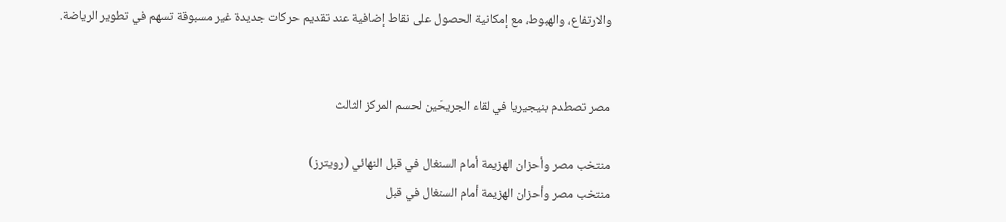والارتفاع، والهبوط، مع إمكانية الحصول على نقاط إضافية عند تقديم حركات جديدة غير مسبوقة تسهم في تطوير الرياضة.


مصر تصطدم بنيجيريا في لقاء الجريحَين لحسم المركز الثالث

منتخب مصر وأحزان الهزيمة أمام السنغال في قبل النهائي (رويترز)
منتخب مصر وأحزان الهزيمة أمام السنغال في قبل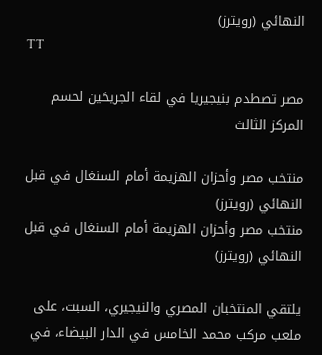النهائي (رويترز)
TT

مصر تصطدم بنيجيريا في لقاء الجريحَين لحسم المركز الثالث

منتخب مصر وأحزان الهزيمة أمام السنغال في قبل النهائي (رويترز)
منتخب مصر وأحزان الهزيمة أمام السنغال في قبل النهائي (رويترز)

يلتقي المنتخبان المصري والنيجيري، السبت، على ملعب مركب محمد الخامس في الدار البيضاء، في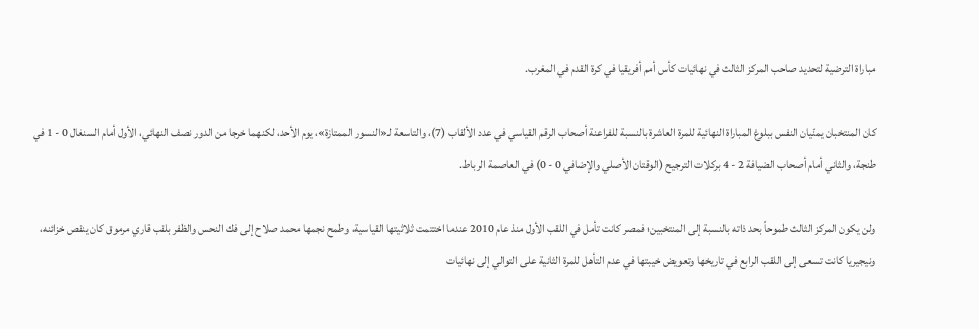مباراة الترضية لتحديد صاحب المركز الثالث في نهائيات كأس أمم أفريقيا في كرة القدم في المغرب.

كان المنتخبان يمنّيان النفس ببلوغ المباراة النهائية للمرة العاشرة بالنسبة للفراعنة أصحاب الرقم القياسي في عدد الألقاب (7)، والتاسعة لـ«النسور الممتازة»، يوم الأحد، لكنهما خرجا من الدور نصف النهائي، الأول أمام السنغال 0 - 1 في طنجة، والثاني أمام أصحاب الضيافة 2 - 4 بركلات الترجيح (الوقتان الأصلي والإضافي 0 - 0) في العاصمة الرباط.

ولن يكون المركز الثالث طموحاً بحد ذاته بالنسبة إلى المنتخبين؛ فمصر كانت تأمل في اللقب الأول منذ عام 2010 عندما اختتمت ثلاثيتها القياسية، وطمح نجمها محمد صلاح إلى فك النحس والظفر بلقب قاري مرموق كان ينقص خزائنه، ونيجيريا كانت تسعى إلى اللقب الرابع في تاريخها وتعويض خيبتها في عدم التأهل للمرة الثانية على التوالي إلى نهائيات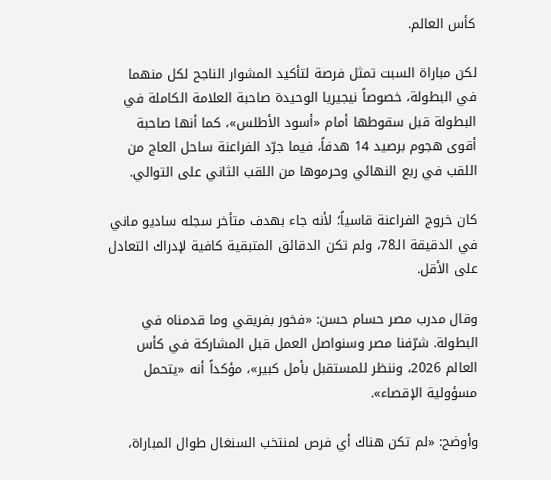كأس العالم.

لكن مباراة السبت تمثل فرصة لتأكيد المشوار الناجح لكل منهما في البطولة، خصوصاً نيجيريا الوحيدة صاحبة العلامة الكاملة في البطولة قبل سقوطها أمام «أسود الأطلس»، كما أنها صاحبة أقوى هجوم برصيد 14 هدفاً، فيما جرّد الفراعنة ساحل العاج من اللقب في ربع النهائي وحرموها من اللقب الثاني على التوالي.

كان خروج الفراعنة قاسياً؛ لأنه جاء بهدف متأخر سجله ساديو ماني في الدقيقة الـ78، ولم تكن الدقائق المتبقية كافية لإدراك التعادل على الأقل.

وقال مدرب مصر حسام حسن: «فخور بفريقي وما قدمناه في البطولة. شرّفنا مصر وسنواصل العمل قبل المشاركة في كأس العالم 2026، وننظر للمستقبل بأمل كبير»، مؤكداً أنه «يتحمل مسؤولية الإقصاء».

وأوضح: «لم تكن هناك أي فرص لمنتخب السنغال طوال المباراة،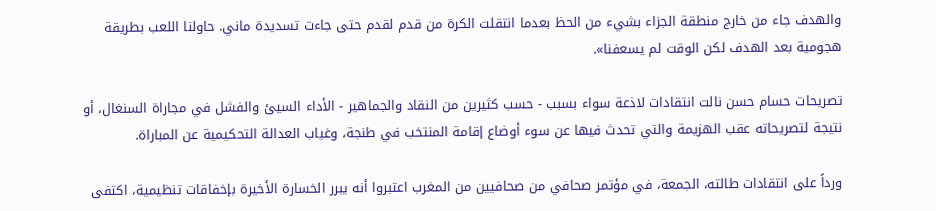والهدف جاء من خارج منطقة الجزاء بشيء من الحظ بعدما انتقلت الكرة من قدم لقدم حتى جاءت تسديدة ماني. حاولنا اللعب بطريقة هجومية بعد الهدف لكن الوقت لم يسعفنا».

تصريحات حسام حسن نالت انتقادات لاذعة سواء بسبب - حسب كثيرين من النقاد والجماهير - الأداء السيئ والفشل في مجاراة السنغال، أو نتيجة لتصريحاته عقب الهزيمة والتي تحدث فيها عن سوء أوضاع إقامة المنتخب في طنجة، وغياب العدالة التحكيمية عن المباراة.

ورداً على انتقادات طالته، الجمعة، في مؤتمر صحافي من صحافيين من المغرب اعتبروا أنه يبرر الخسارة الأخيرة بإخفاقات تنظيمية، اكتفى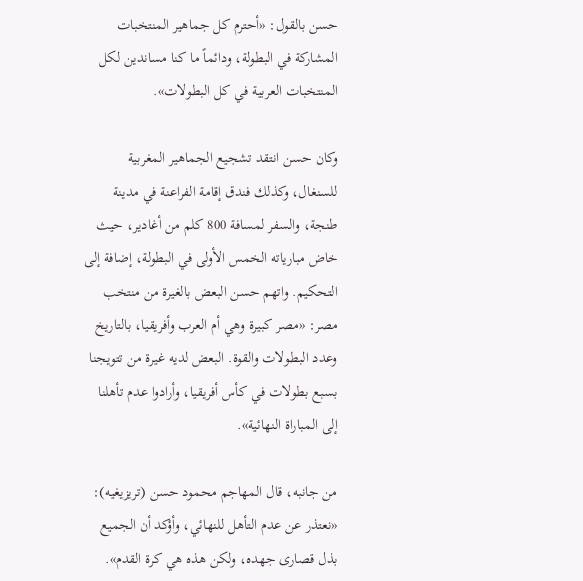حسن بالقول: «أحترم كل جماهير المنتخبات المشاركة في البطولة، ودائماً ما كنا مساندين لكل المنتخبات العربية في كل البطولات».

وكان حسن انتقد تشجيع الجماهير المغربية للسنغال، وكذلك فندق إقامة الفراعنة في مدينة طنجة، والسفر لمسافة 800 كلم من أغادير، حيث خاض مبارياته الخمس الأولى في البطولة، إضافة إلى التحكيم. واتهم حسن البعض بالغيرة من منتخب مصر: «مصر كبيرة وهي أم العرب وأفريقيا، بالتاريخ وعدد البطولات والقوة. البعض لديه غيرة من تتويجنا بسبع بطولات في كأس أفريقيا، وأرادوا عدم تأهلنا إلى المباراة النهائية».

من جانبه، قال المهاجم محمود حسن (تريزيغيه): «نعتذر عن عدم التأهل للنهائي، وأؤكد أن الجميع بذل قصارى جهده، ولكن هذه هي كرة القدم».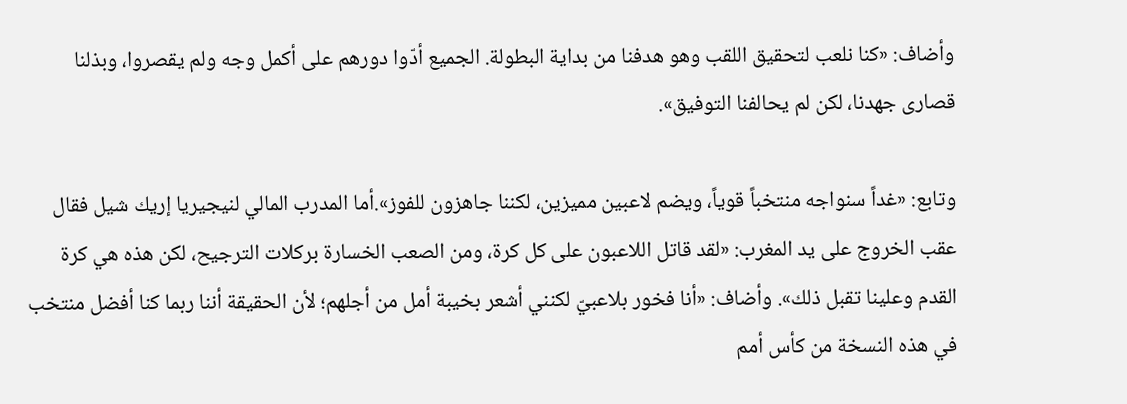وأضاف: «كنا نلعب لتحقيق اللقب وهو هدفنا من بداية البطولة. الجميع أدّوا دورهم على أكمل وجه ولم يقصروا، وبذلنا قصارى جهدنا، لكن لم يحالفنا التوفيق».

وتابع: «غداً سنواجه منتخباً قوياً، ويضم لاعبين مميزين، لكننا جاهزون للفوز».أما المدرب المالي لنيجيريا إريك شيل فقال عقب الخروج على يد المغرب: «لقد قاتل اللاعبون على كل كرة، ومن الصعب الخسارة بركلات الترجيح، لكن هذه هي كرة القدم وعلينا تقبل ذلك». وأضاف: «أنا فخور بلاعبيّ لكنني أشعر بخيبة أمل من أجلهم؛ لأن الحقيقة أننا ربما كنا أفضل منتخب في هذه النسخة من كأس أمم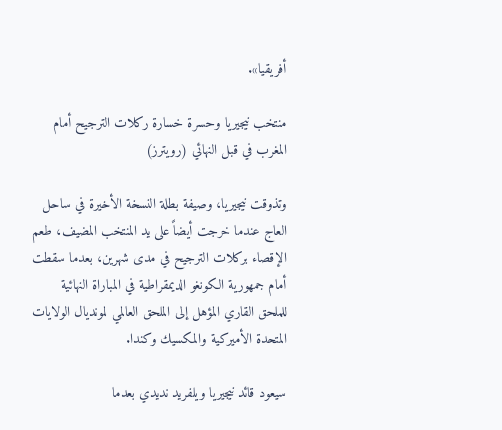أفريقيا».

منتخب نيجيريا وحسرة خسارة ركلات الترجيح أمام المغرب في قبل النهائي (رويترز)

وتذوقت نيجيريا، وصيفة بطلة النسخة الأخيرة في ساحل العاج عندما خرجت أيضاً على يد المنتخب المضيف، طعم الإقصاء بركلات الترجيح في مدى شهرين، بعدما سقطت أمام جمهورية الكونغو الديمقراطية في المباراة النهائية للملحق القاري المؤهل إلى الملحق العالمي لمونديال الولايات المتحدة الأميركية والمكسيك وكندا.

سيعود قائد نيجيريا ويلفريد نديدي بعدما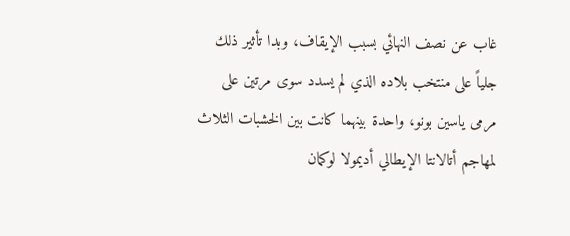غاب عن نصف النهائي بسبب الإيقاف، وبدا تأثير ذلك جلياً على منتخب بلاده الذي لم يسدد سوى مرتين على مرمى ياسين بونو، واحدة بينهما كانت بين الخشبات الثلاث لمهاجم أتالانتا الإيطالي أديمولا لوكمان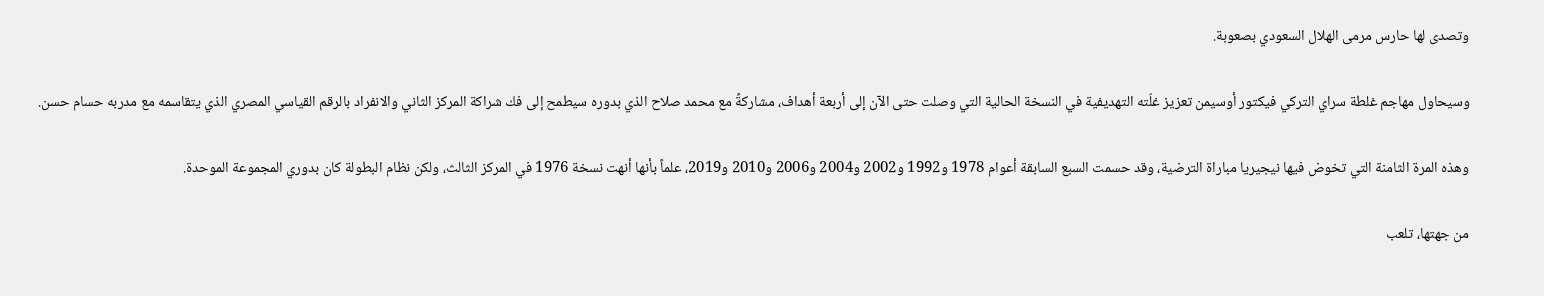وتصدى لها حارس مرمى الهلال السعودي بصعوبة.

وسيحاول مهاجم غلطة سراي التركي فيكتور أوسيمن تعزيز غلّته التهديفية في النسخة الحالية التي وصلت حتى الآن إلى أربعة أهداف، مشاركةً مع محمد صلاح الذي بدوره سيطمح إلى فك شراكة المركز الثاني والانفراد بالرقم القياسي المصري الذي يتقاسمه مع مدربه حسام حسن.

وهذه المرة الثامنة التي تخوض فيها نيجيريا مباراة الترضية، وقد حسمت السبع السابقة أعوام 1978 و1992 و2002 و2004 و2006 و2010 و2019، علماً بأنها أنهت نسخة 1976 في المركز الثالث، ولكن نظام البطولة كان بدوري المجموعة الموحدة.

من جهتها، تلعب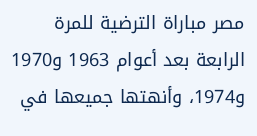مصر مباراة الترضية للمرة الرابعة بعد أعوام 1963 و1970 و1974، وأنهتها جميعها في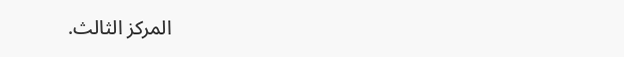المركز الثالث.